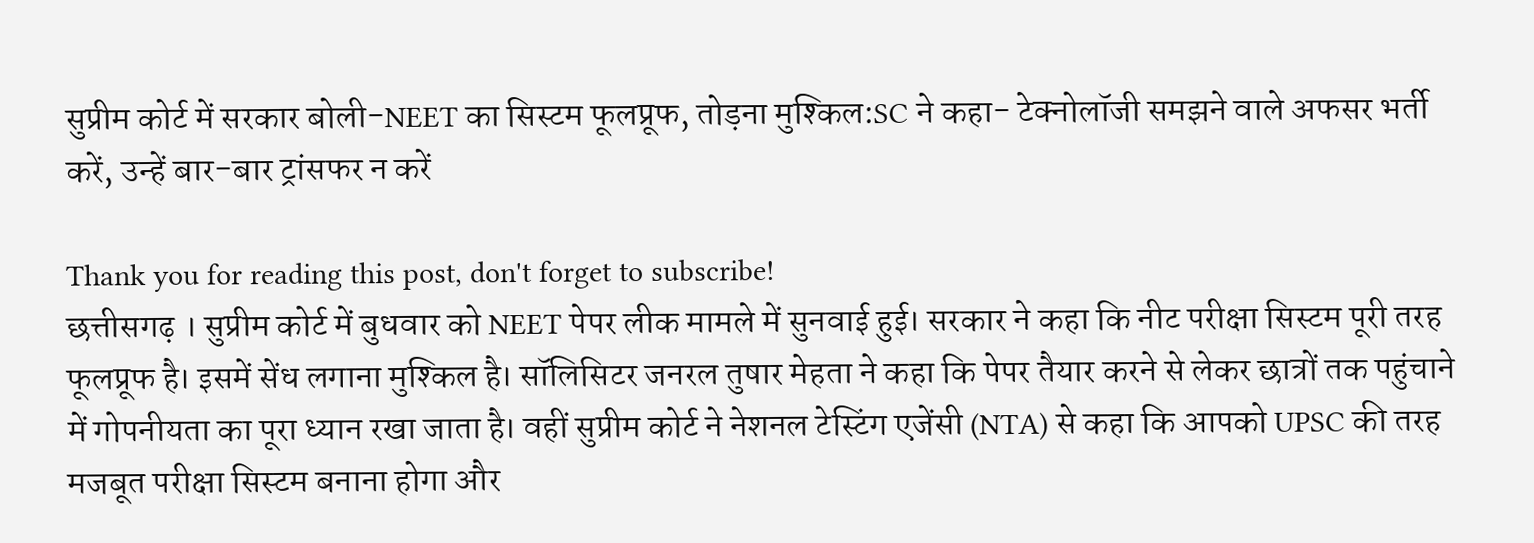सुप्रीम कोर्ट में सरकार बोली-NEET का सिस्टम फूलप्रूफ, तोड़ना मुश्किल:SC ने कहा- टेक्नोलॉजी समझने वाले अफसर भर्ती करें, उन्हें बार-बार ट्रांसफर न करें

Thank you for reading this post, don't forget to subscribe!
छत्तीसगढ़ । सुप्रीम कोर्ट में बुधवार को NEET पेपर लीक मामले में सुनवाई हुई। सरकार ने कहा कि नीट परीक्षा सिस्टम पूरी तरह फूलप्रूफ है। इसमें सेंध लगाना मुश्किल है। सॉलिसिटर जनरल तुषार मेहता ने कहा कि पेपर तैयार करने से लेकर छात्रों तक पहुंचाने में गोपनीयता का पूरा ध्यान रखा जाता है। वहीं सुप्रीम कोर्ट ने नेशनल टेस्टिंग एजेंसी (NTA) से कहा कि आपको UPSC की तरह मजबूत परीक्षा सिस्टम बनाना होगा और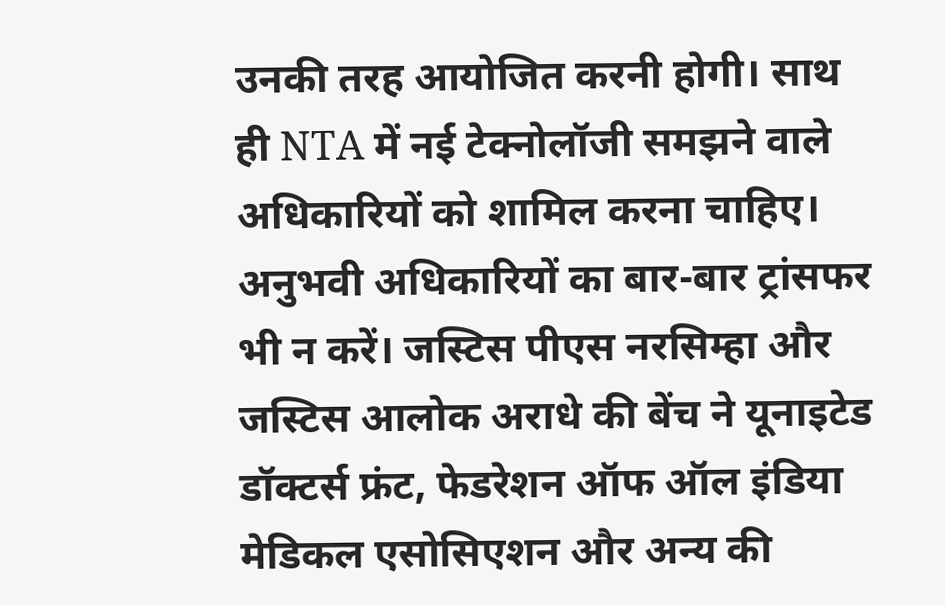उनकी तरह आयोजित करनी होगी। साथ ही NTA में नई टेक्नोलॉजी समझने वाले अधिकारियों को शामिल करना चाहिए। अनुभवी अधिकारियों का बार-बार ट्रांसफर भी न करें। जस्टिस पीएस नरसिम्हा और जस्टिस आलोक अराधे की बेंच ने यूनाइटेड डॉक्टर्स फ्रंट, फेडरेशन ऑफ ऑल इंडिया मेडिकल एसोसिएशन और अन्य की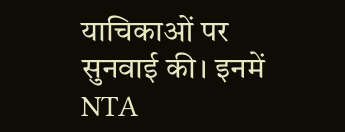याचिकाओं पर सुनवाई की। इनमें NTA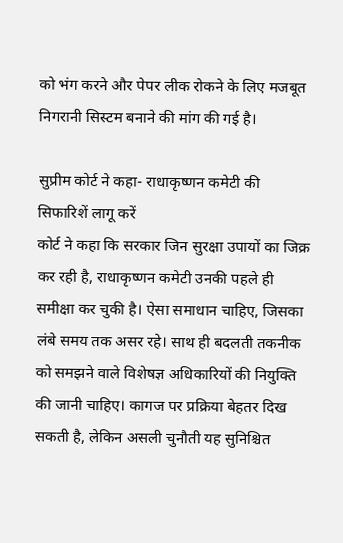को भंग करने और पेपर लीक रोकने के लिए मजबूत निगरानी सिस्टम बनाने की मांग की गई है।

सुप्रीम कोर्ट ने कहा- राधाकृष्णन कमेटी की सिफारिशें लागू करें
कोर्ट ने कहा कि सरकार जिन सुरक्षा उपायों का जिक्र कर रही है, राधाकृष्णन कमेटी उनकी पहले ही समीक्षा कर चुकी है। ऐसा समाधान चाहिए, जिसका लंबे समय तक असर रहे। साथ ही बदलती तकनीक को समझने वाले विशेषज्ञ अधिकारियों की नियुक्ति की जानी चाहिए। कागज पर प्रक्रिया बेहतर दिख सकती है, लेकिन असली चुनौती यह सुनिश्चित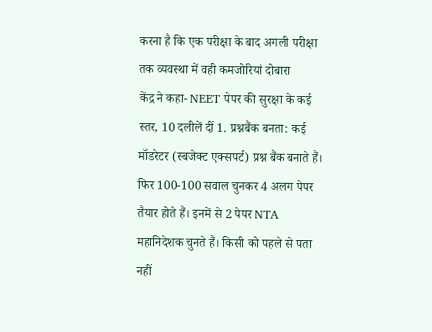करना है कि एक परीक्षा के बाद अगली परीक्षा तक व्यवस्था में वही कमजोरियां दोबारा
केंद्र ने कहा- NEET पेपर की सुरक्षा के कई स्तर, 10 दलीलें दीं 1. प्रश्नबैंक बनता: कई मॉडरेटर (स्बजेक्ट एक्सपर्ट) प्रश्न बैंक बनाते हैं। फिर 100-100 सवाल चुनकर 4 अलग पेपर तैयार होते हैं। इनमें से 2 पेपर NTA महानिदेशक चुनते हैं। किसी को पहले से पता नहीं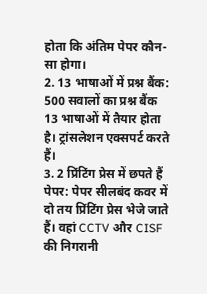होता कि अंतिम पेपर कौन-सा होगा।
2. 13 भाषाओं में प्रश्न बैंक: 500 सवालों का प्रश्न बैंक 13 भाषाओं में तैयार होता है। ट्रांसलेशन एक्सपर्ट करते हैं।
3. 2 प्रिंटिंग प्रेस में छपते हैं पेपर: पेपर सीलबंद कवर में दो तय प्रिंटिंग प्रेस भेजे जाते हैं। वहां CCTV और CISF की निगरानी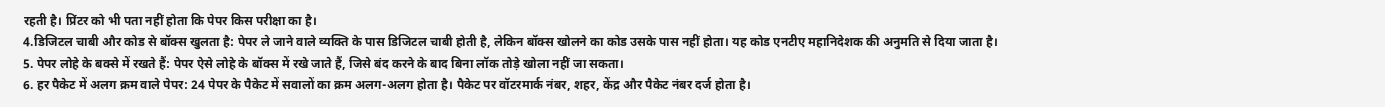रहती है। प्रिंटर को भी पता नहीं होता कि पेपर किस परीक्षा का है।
4.डिजिटल चाबी और कोड से बॉक्स खुलता है: पेपर ले जाने वाले व्यक्ति के पास डिजिटल चाबी होती है, लेकिन बॉक्स खोलने का कोड उसके पास नहीं होता। यह कोड एनटीए महानिदेशक की अनुमति से दिया जाता है।
5. पेपर लोहे के बक्से में रखते हैं: पेपर ऐसे लोहे के बॉक्स में रखे जाते हैं, जिसे बंद करने के बाद बिना लॉक तोड़े खोला नहीं जा सकता।
6. हर पैकेट में अलग क्रम वाले पेपर: 24 पेपर के पैकेट में सवालों का क्रम अलग-अलग होता है। पैकेट पर वॉटरमार्क नंबर, शहर, केंद्र और पैकेट नंबर दर्ज होता है।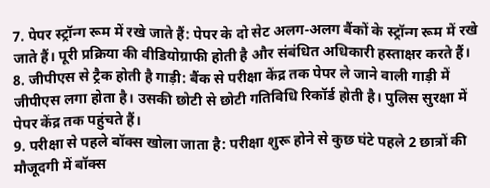7. पेपर स्ट्रॉन्ग रूम में रखे जाते हैं: पेपर के दो सेट अलग-अलग बैंकों के स्ट्रॉन्ग रूम में रखे जाते हैं। पूरी प्रक्रिया की वीडियोग्राफी होती है और संबंधित अधिकारी हस्ताक्षर करते हैं।
8. जीपीएस से ट्रैक होती है गाड़ी: बैंक से परीक्षा केंद्र तक पेपर ले जाने वाली गाड़ी में जीपीएस लगा होता है। उसकी छोटी से छोटी गतिविधि रिकॉर्ड होती है। पुलिस सुरक्षा में पेपर केंद्र तक पहुंचते हैं।
9. परीक्षा से पहले बॉक्स खोला जाता है: परीक्षा शुरू होने से कुछ घंटे पहले 2 छात्रों की मौजूदगी में बॉक्स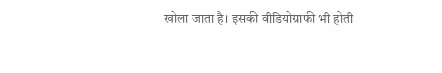खोला जाता है। इसकी वीडियोग्राफी भी होती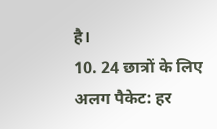है।
10. 24 छात्रों के लिए अलग पैकेट: हर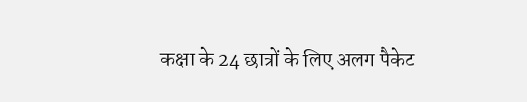कक्षा के 24 छात्रों के लिए अलग पैकेट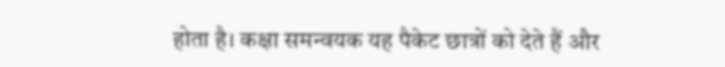होता है। कक्षा समन्वयक यह पैकेट छात्रों को देते हैं और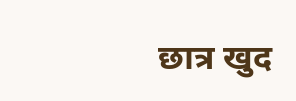छात्र खुद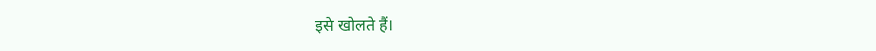इसे खोलते हैं।